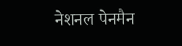नेशनल पेनमैन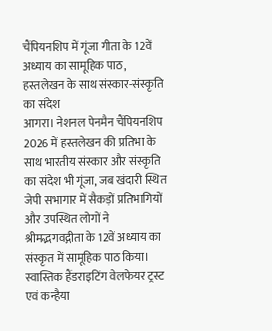चैंपियनशिप में गूंजा गीता के 12वें अध्याय का सामूहिक पाठ, हस्तलेखन के साथ संस्कार-संस्कृति का संदेश
आगरा। नेशनल पेनमैन चैंपियनशिप 2026 में हस्तलेखन की प्रतिभा के साथ भारतीय संस्कार और संस्कृति का संदेश भी गूंजा, जब खंदारी स्थित जेपी सभागार में सैकड़ों प्रतिभागियों और उपस्थित लोगों ने श्रीमद्भगवद्गीता के 12वें अध्याय का संस्कृत में सामूहिक पाठ किया। स्वास्तिक हैंडराइटिंग वेलफेयर ट्रस्ट एवं कन्हैया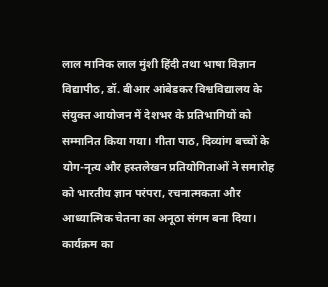लाल मानिक लाल मुंशी हिंदी तथा भाषा विज्ञान विद्यापीठ, डॉ. बीआर आंबेडकर विश्वविद्यालय के संयुक्त आयोजन में देशभर के प्रतिभागियों को सम्मानित किया गया। गीता पाठ, दिव्यांग बच्चों के योग-नृत्य और हस्तलेखन प्रतियोगिताओं ने समारोह को भारतीय ज्ञान परंपरा, रचनात्मकता और आध्यात्मिक चेतना का अनूठा संगम बना दिया।
कार्यक्रम का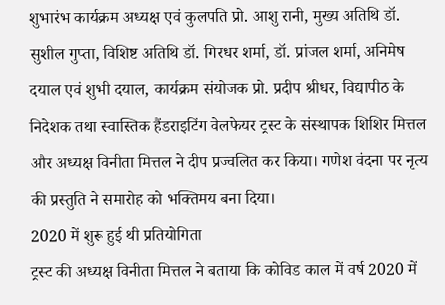शुभारंभ कार्यक्रम अध्यक्ष एवं कुलपति प्रो. आशु रानी, मुख्य अतिथि डॉ. सुशील गुप्ता, विशिष्ट अतिथि डॉ. गिरधर शर्मा, डॉ. प्रांजल शर्मा, अनिमेष दयाल एवं शुभी दयाल, कार्यक्रम संयोजक प्रो. प्रदीप श्रीधर, विद्यापीठ के निदेशक तथा स्वास्तिक हैंडराइटिंग वेलफेयर ट्रस्ट के संस्थापक शिशिर मित्तल और अध्यक्ष विनीता मित्तल ने दीप प्रज्वलित कर किया। गणेश वंदना पर नृत्य की प्रस्तुति ने समारोह को भक्तिमय बना दिया।
2020 में शुरू हुई थी प्रतियोगिता
ट्रस्ट की अध्यक्ष विनीता मित्तल ने बताया कि कोविड काल में वर्ष 2020 में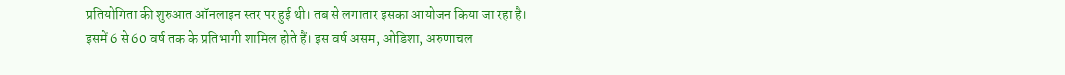प्रतियोगिता की शुरुआत ऑनलाइन स्तर पर हुई थी। तब से लगातार इसका आयोजन किया जा रहा है। इसमें 6 से 60 वर्ष तक के प्रतिभागी शामिल होते हैं। इस वर्ष असम, ओडिशा, अरुणाचल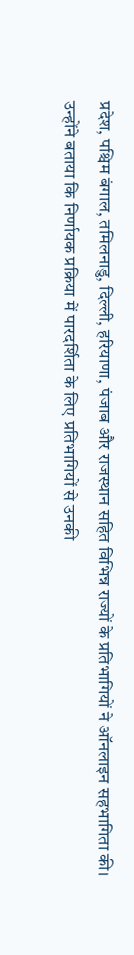प्रदेश, पश्चिम बंगाल, तमिलनाडु, दिल्ली, हरियाणा, पंजाब और राजस्थान सहित विभिन्न राज्यों के प्रतिभागियों ने ऑनलाइन सहभागिता की।
उन्होंने बताया कि निर्णायक प्रक्रिया में पारदर्शिता के लिए प्रतिभागियों से उनकी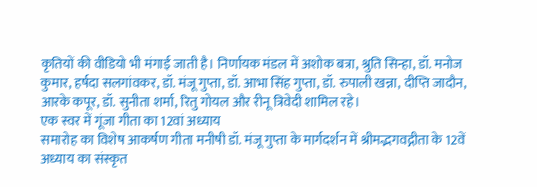कृतियों की वीडियो भी मंगाई जाती है। निर्णायक मंडल में अशोक बत्रा, श्रुति सिन्हा, डॉ. मनोज कुमार, हर्षदा सलगांवकर, डॉ. मंजू गुप्ता, डॉ. आभा सिंह गुप्ता, डॉ. रुपाली खन्ना, दीप्ति जादौन, आरके कपूर, डॉ. सुनीता शर्मा, रितु गोयल और रीनू त्रिवेदी शामिल रहे।
एक स्वर में गूंजा गीता का 12वां अध्याय
समारोह का विशेष आकर्षण गीता मनीषी डॉ. मंजू गुप्ता के मार्गदर्शन में श्रीमद्भगवद्गीता के 12वें अध्याय का संस्कृत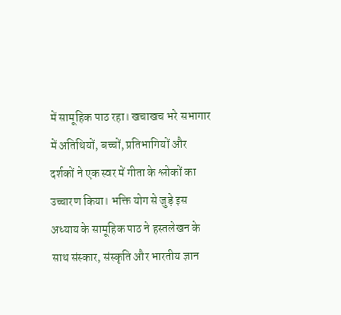में सामूहिक पाठ रहा। खचाखच भरे सभागार में अतिथियों, बच्चों, प्रतिभागियों और दर्शकों ने एक स्वर में गीता के श्लोकों का उच्चारण किया। भक्ति योग से जुड़े इस अध्याय के सामूहिक पाठ ने हस्तलेखन के साथ संस्कार, संस्कृति और भारतीय ज्ञान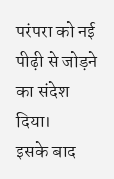परंपरा को नई पीढ़ी से जोड़ने का संदेश दिया।
इसके बाद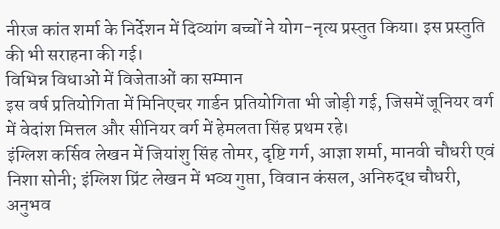नीरज कांत शर्मा के निर्देशन में दिव्यांग बच्चों ने योग-नृत्य प्रस्तुत किया। इस प्रस्तुति की भी सराहना की गई।
विभिन्न विधाओं में विजेताओं का सम्मान
इस वर्ष प्रतियोगिता में मिनिएचर गार्डन प्रतियोगिता भी जोड़ी गई, जिसमें जूनियर वर्ग में वेदांश मित्तल और सीनियर वर्ग में हेमलता सिंह प्रथम रहे।
इंग्लिश कर्सिव लेखन में जियांशु सिंह तोमर, दृष्टि गर्ग, आज्ञा शर्मा, मानवी चौधरी एवं निशा सोनी; इंग्लिश प्रिंट लेखन में भव्य गुप्ता, विवान कंसल, अनिरुद्ध चौधरी, अनुभव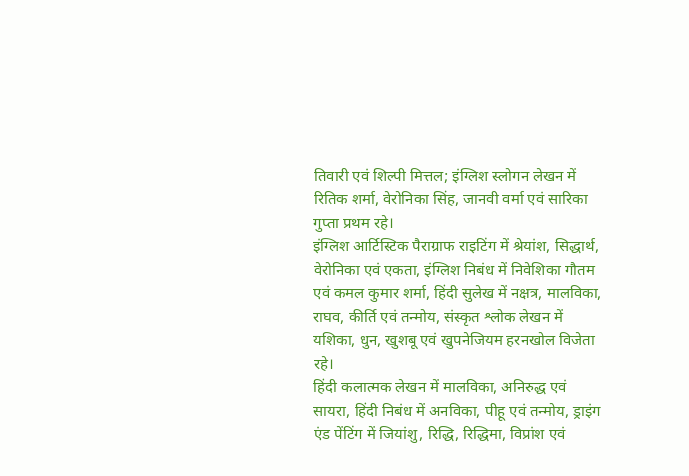तिवारी एवं शिल्पी मित्तल; इंग्लिश स्लोगन लेखन में रितिक शर्मा, वेरोनिका सिंह, जानवी वर्मा एवं सारिका गुप्ता प्रथम रहे।
इंग्लिश आर्टिस्टिक पैराग्राफ राइटिंग में श्रेयांश, सिद्धार्थ, वेरोनिका एवं एकता, इंग्लिश निबंध में निवेशिका गौतम एवं कमल कुमार शर्मा, हिंदी सुलेख में नक्षत्र, मालविका, राघव, कीर्ति एवं तन्मोय, संस्कृत श्लोक लेखन में यशिका, धुन, खुशबू एवं खुपनेजियम हरनखोल विजेता रहे।
हिंदी कलात्मक लेखन में मालविका, अनिरुद्ध एवं सायरा, हिंदी निबंध में अनविका, पीहू एवं तन्मोय, ड्राइंग एंड पेंटिंग में जियांशु, रिद्धि, रिद्धिमा, विप्रांश एवं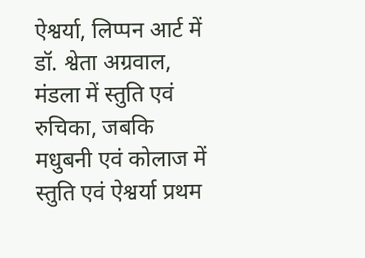ऐश्वर्या, लिप्पन आर्ट में डॉ. श्वेता अग्रवाल, मंडला में स्तुति एवं रुचिका, जबकि मधुबनी एवं कोलाज में स्तुति एवं ऐश्वर्या प्रथम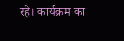रहे। कार्यक्रम का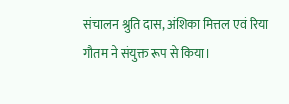संचालन श्रुति दास, अंशिका मित्तल एवं रिया गौतम ने संयुक्त रूप से किया।